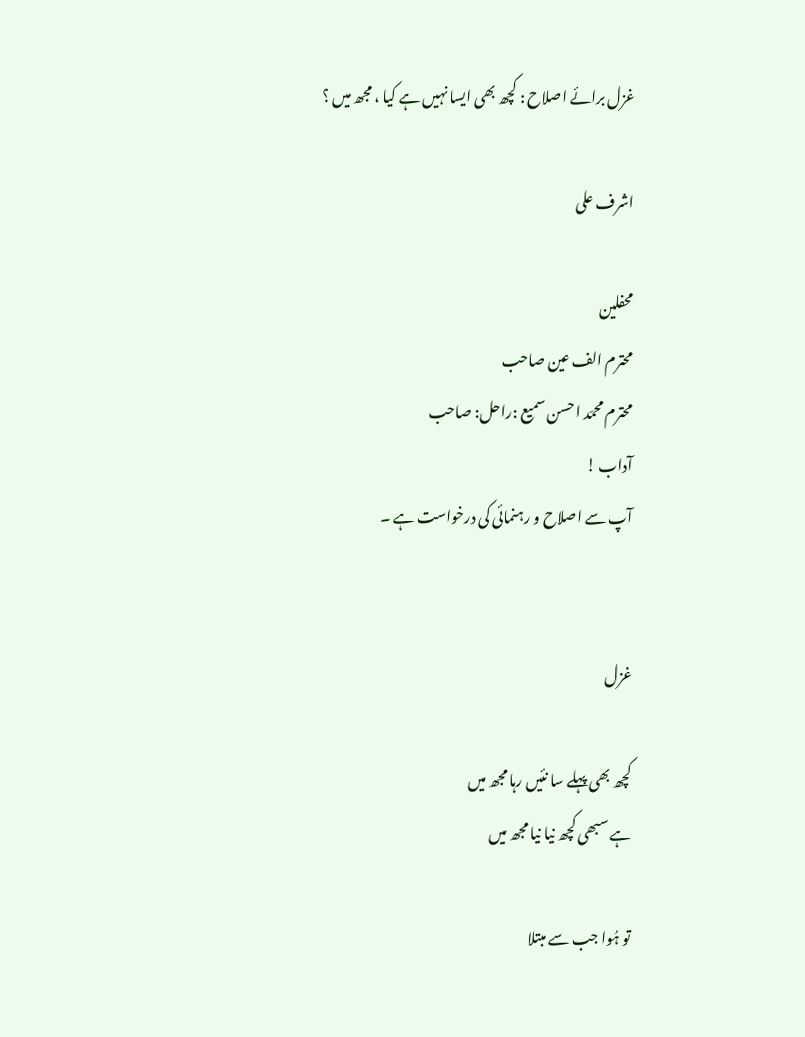غزل برائے اصلاح : کچھ بھی ایسا نہیں ہے کیا ، مجھ میں ؟

اشرف علی

محفلین
محترم الف عین صاحب
محترم محمّد احسن سمیع :راحل: صاحب
آداب !
آپ سے اصلاح و رہنمائی کی درخواست ہے ۔


غزل

کچھ بھی پہلے سا نئیں رہا مجھ میں
ہے سبھی کچھ نیا نیا مجھ میں

تو ہُوا جب سے مبتلا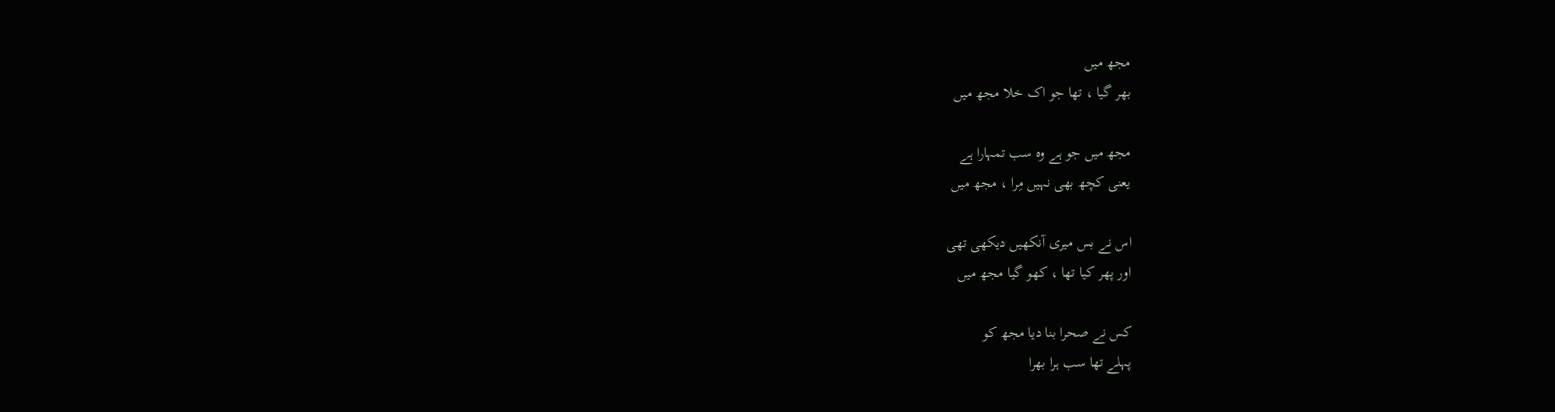مجھ میں
بھر گیا ، تھا جو اک خلا مجھ میں

مجھ میں جو ہے وہ سب تمہارا ہے
یعنی کچھ بھی نہیں مِرا ، مجھ میں

اس نے بس میری آنکھیں دیکھی تھی
اور پھر کیا تھا ، کھو گیا مجھ میں

کس نے صحرا بنا دیا مجھ کو
پہلے تھا سب ہرا بھرا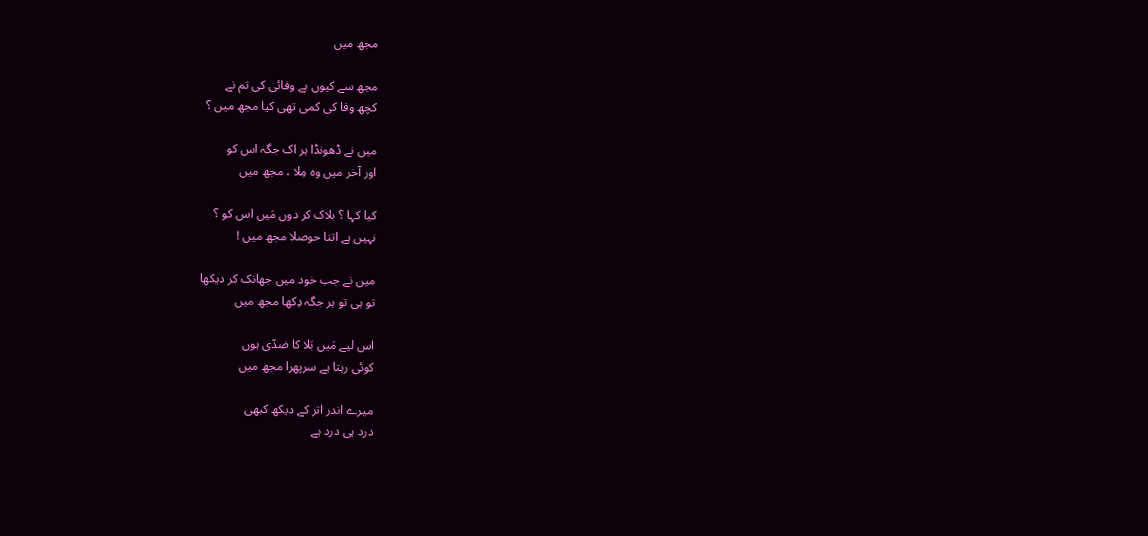مجھ میں

مجھ سے کیوں بے وفائی کی تم نے
کچھ وفا کی کمی تھی کیا مجھ میں ؟

میں نے ڈھونڈا ہر اک جگہ اس کو
اور آخر میں وہ مِلا ، مجھ میں

کیا کہا ؟ بلاک کر دوں مَیں اس کو ؟
نہیں ہے اتنا حوصلا مجھ میں !

میں نے جب خود میں جھانک کر دیکھا
تو ہی تو ہر جگہ دِکھا مجھ میں

اس لیے مَیں بَلا کا ضدّی ہوں
کوئی رہتا ہے سرپھرا مجھ میں

میرے اندر اتر کے دیکھ کبھی
درد ہی درد ہے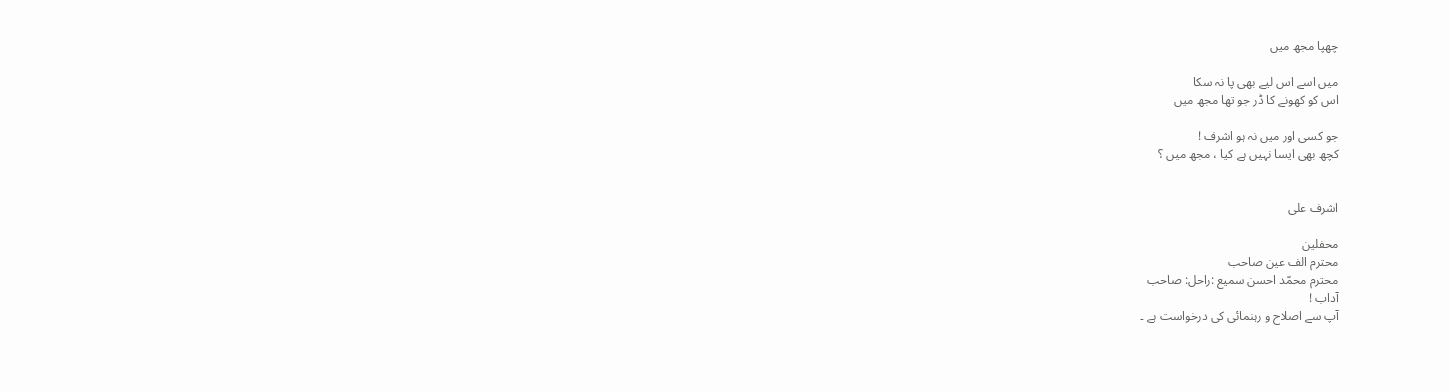چھپا مجھ میں

میں اسے اس لیے بھی پا نہ سکا
اس کو کھونے کا ڈر جو تھا مجھ میں

جو کسی اور میں نہ ہو اشرف !
کچھ بھی ایسا نہیں ہے کیا ، مجھ میں ؟


اشرف علی

محفلین
محترم الف عین صاحب
محترم محمّد احسن سمیع :راحل: صاحب
آداب !
آپ سے اصلاح و رہنمائی کی درخواست ہے ۔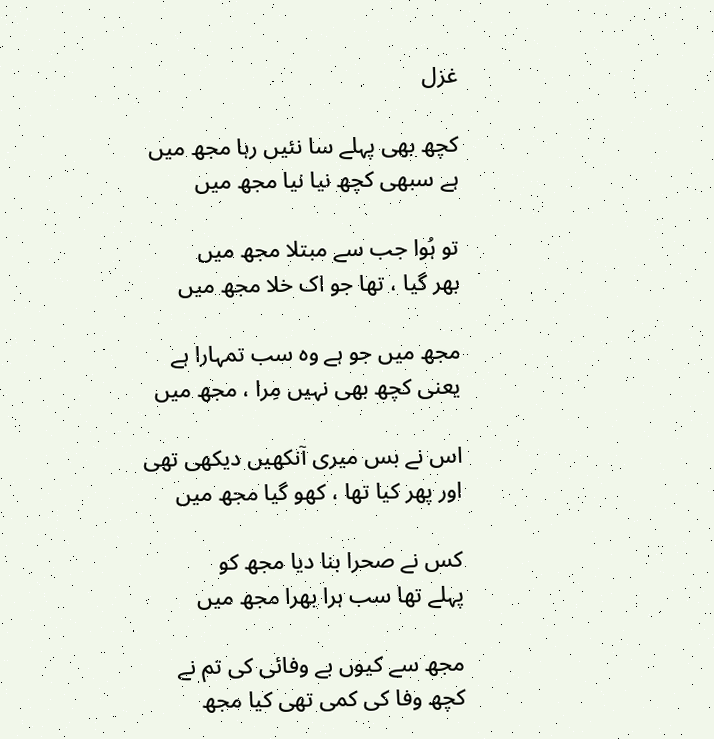غزل

کچھ بھی پہلے سا نئیں رہا مجھ میں
ہے سبھی کچھ نیا نیا مجھ میں

تو ہُوا جب سے مبتلا مجھ میں
بھر گیا ، تھا جو اک خلا مجھ میں

مجھ میں جو ہے وہ سب تمہارا ہے
یعنی کچھ بھی نہیں مِرا ، مجھ میں

اس نے بس میری آنکھیں دیکھی تھی
اور پھر کیا تھا ، کھو گیا مجھ میں

کس نے صحرا بنا دیا مجھ کو
پہلے تھا سب ہرا بھرا مجھ میں

مجھ سے کیوں بے وفائی کی تم نے
کچھ وفا کی کمی تھی کیا مجھ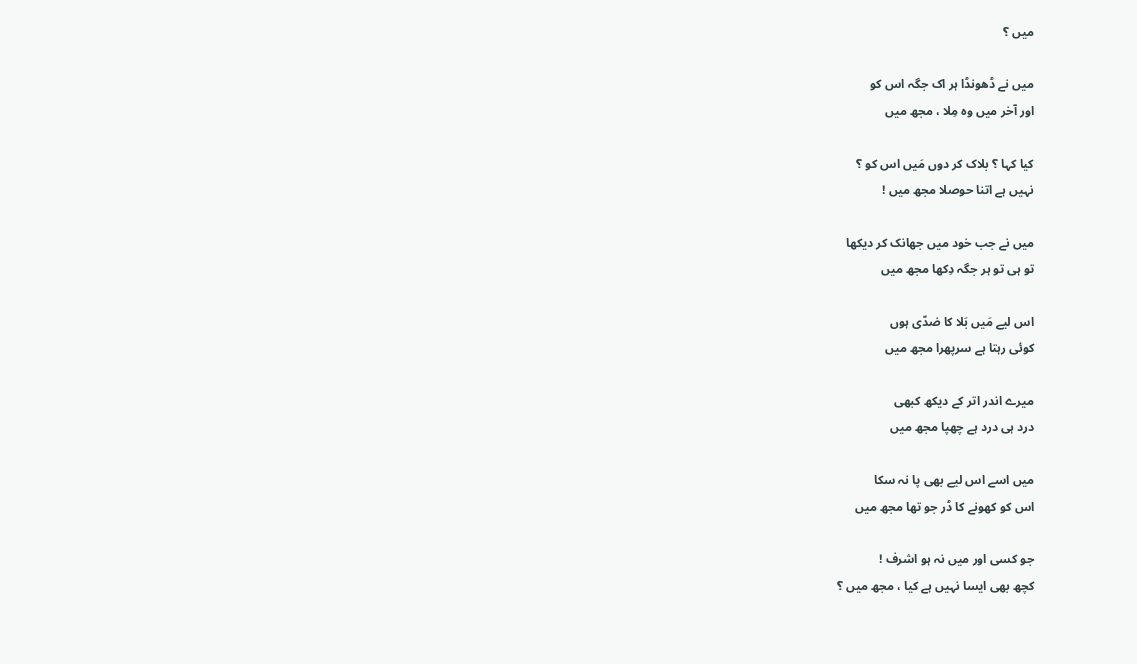میں ؟

میں نے ڈھونڈا ہر اک جگہ اس کو
اور آخر میں وہ مِلا ، مجھ میں

کیا کہا ؟ بلاک کر دوں مَیں اس کو ؟
نہیں ہے اتنا حوصلا مجھ میں !

میں نے جب خود میں جھانک کر دیکھا
تو ہی تو ہر جگہ دِکھا مجھ میں

اس لیے مَیں بَلا کا ضدّی ہوں
کوئی رہتا ہے سرپھرا مجھ میں

میرے اندر اتر کے دیکھ کبھی
درد ہی درد ہے چھپا مجھ میں

میں اسے اس لیے بھی پا نہ سکا
اس کو کھونے کا ڈر جو تھا مجھ میں

جو کسی اور میں نہ ہو اشرف !
کچھ بھی ایسا نہیں ہے کیا ، مجھ میں ؟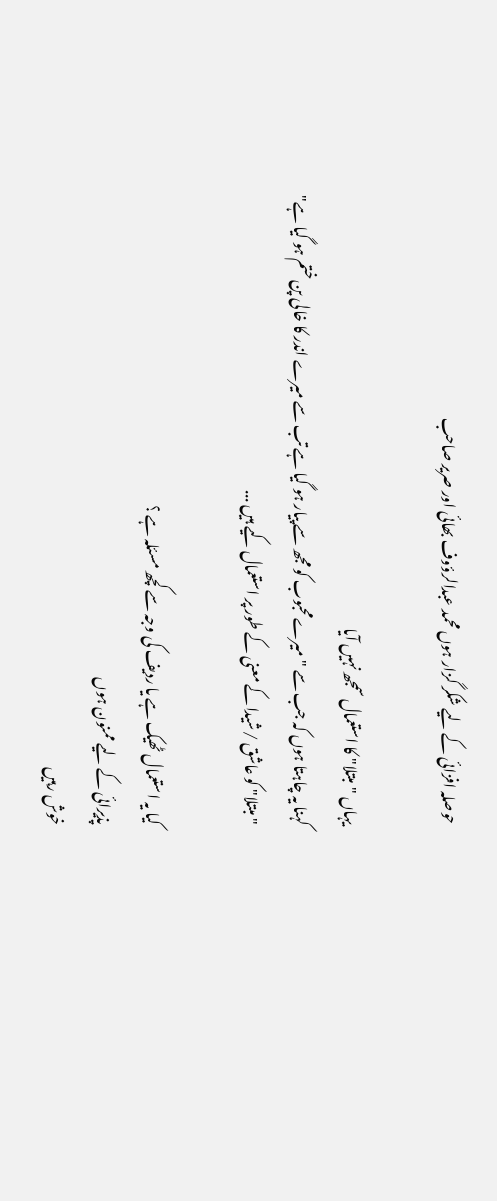حوصلہ افزائی کے لیے شکر گزار ہوں محمد عبدالرؤوف بھائی اور صریر صاحب

یہاں "مبتلا" کا استعمال سمجھ نہیں آیا
کہنا یہ چاہتا ہوں کہ جب سے "میرےمحبوب کو مجھ سے پیار ہو گیا ہے تب سے میرے اندر کا خالی پن ختم ہو گیا ہے"
"مبتلا" کو عاشق /شیدا کے معنی کے طور پر استعمال کیے ہیں ...

کیا یہ استعمال ٹھیک ہے یا ردیف کی وجہ سے کچھ مسئلہ ہے ؟
پذیرائی کے لیے ممنون ہوں
خوش رہیں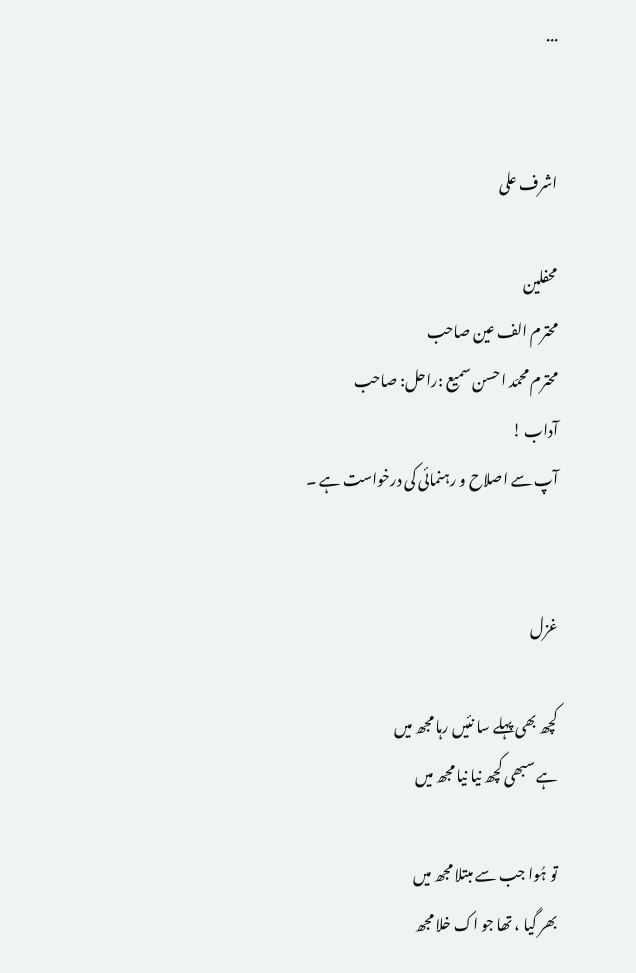...


اشرف علی

محفلین
محترم الف عین صاحب
محترم محمّد احسن سمیع :راحل: صاحب
آداب !
آپ سے اصلاح و رہنمائی کی درخواست ہے ۔


غزل

کچھ بھی پہلے سا نئیں رہا مجھ میں
ہے سبھی کچھ نیا نیا مجھ میں

تو ہُوا جب سے مبتلا مجھ میں
بھر گیا ، تھا جو اک خلا مجھ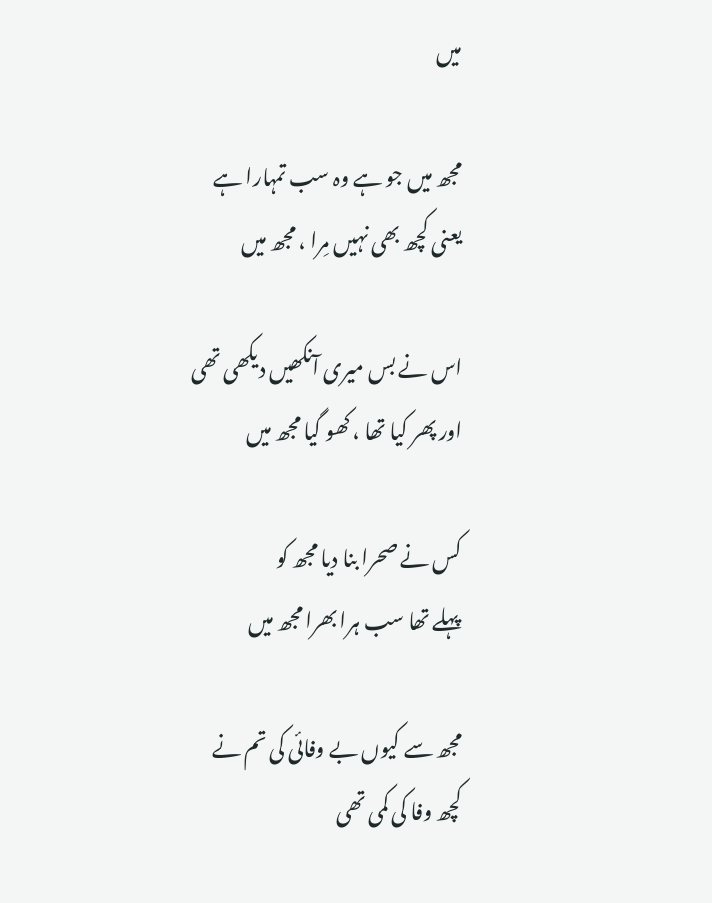میں

مجھ میں جو ہے وہ سب تمہارا ہے
یعنی کچھ بھی نہیں مِرا ، مجھ میں

اس نے بس میری آنکھیں دیکھی تھی
اور پھر کیا تھا ، کھو گیا مجھ میں

کس نے صحرا بنا دیا مجھ کو
پہلے تھا سب ہرا بھرا مجھ میں

مجھ سے کیوں بے وفائی کی تم نے
کچھ وفا کی کمی تھی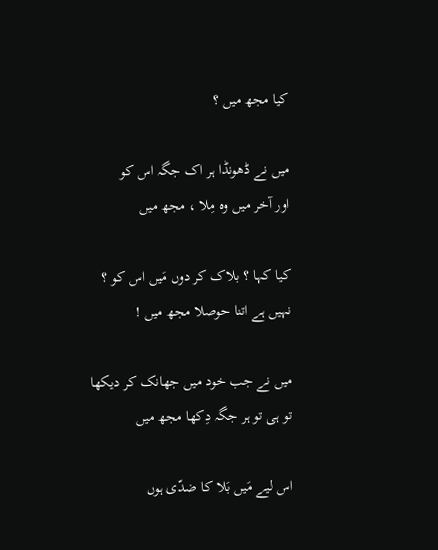کیا مجھ میں ؟

میں نے ڈھونڈا ہر اک جگہ اس کو
اور آخر میں وہ مِلا ، مجھ میں

کیا کہا ؟ بلاک کر دوں مَیں اس کو ؟
نہیں ہے اتنا حوصلا مجھ میں !

میں نے جب خود میں جھانک کر دیکھا
تو ہی تو ہر جگہ دِکھا مجھ میں

اس لیے مَیں بَلا کا ضدّی ہوں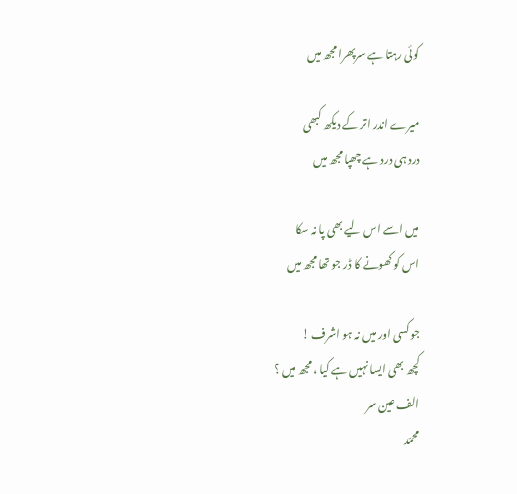کوئی رہتا ہے سرپھرا مجھ میں

میرے اندر اتر کے دیکھ کبھی
درد ہی درد ہے چھپا مجھ میں

میں اسے اس لیے بھی پا نہ سکا
اس کو کھونے کا ڈر جو تھا مجھ میں

جو کسی اور میں نہ ہو اشرف !
کچھ بھی ایسا نہیں ہے کیا ، مجھ میں ؟
الف عین سر
محمّد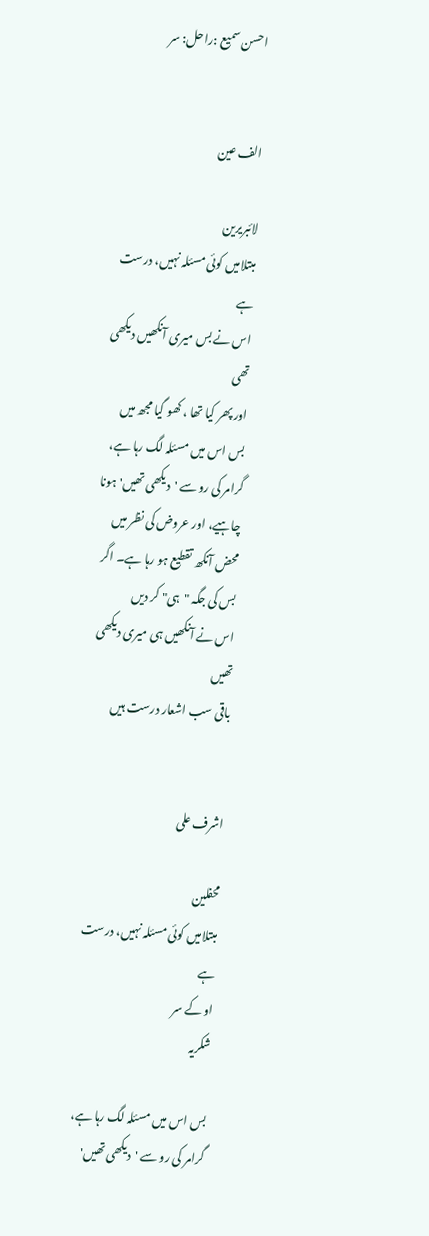احسن سمیع :راحل: سر


الف عین

لائبریرین
مبتلامیں کوئی مسئلہ نہیں، درست ہے
اس نے بس میری آنکھیں دیکھی تھی
اور پھر کیا تھا ، کھو گیا مجھ میں
بس اس میں مسئلہ لگ رہا ہے، گرامر کی رو سے 'دیکھی تھیں' ہونا چاہیے، اور عروض کی نظر میں محض آنکھ تقطیع ہو رہا ہے۔ اگر بس کی جگہ "ہی" کر دیں
اس نے آنکھیں ہی میری دیکھی تھیں
باقی سب اشعار درست ہیں


اشرف علی

محفلین
مبتلامیں کوئی مسئلہ نہیں، درست ہے
او کے سر
شکریہ

بس اس میں مسئلہ لگ رہا ہے، گرامر کی رو سے 'دیکھی تھیں'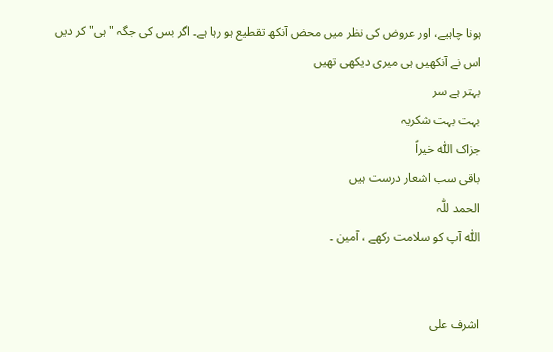ہونا چاہیے، اور عروض کی نظر میں محض آنکھ تقطیع ہو رہا ہے۔ اگر بس کی جگہ "ہی" کر دیں
اس نے آنکھیں ہی میری دیکھی تھیں
بہتر ہے سر
بہت بہت شکریہ
جزاک اللّٰہ خیراً
باقی سب اشعار درست ہیں
الحمد للّٰہ
اللّٰہ آپ کو سلامت رکھے ، آمین ۔


اشرف علی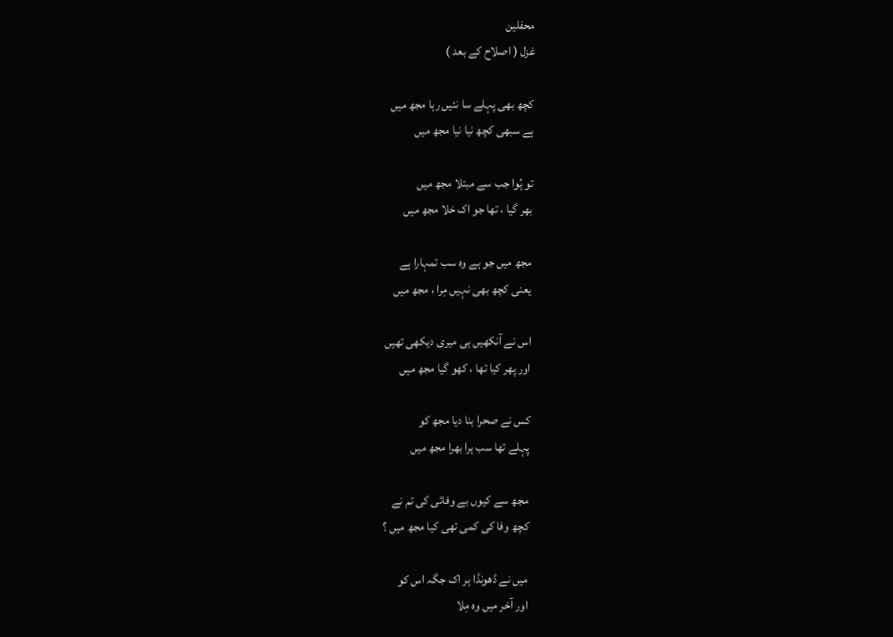محفلین
غزل ( اصلاح کے بعد )

کچھ بھی پہلے سا نئیں رہا مجھ میں
ہے سبھی کچھ نیا نیا مجھ میں

تو ہُوا جب سے مبتلا مجھ میں
بھر گیا ، تھا جو اک خلا مجھ میں

مجھ میں جو ہے وہ سب تمہارا ہے
یعنی کچھ بھی نہیں مِرا ، مجھ میں

اس نے آنکھیں ہی میری دیکھی تھیں
اور پھر کیا تھا ، کھو گیا مجھ میں

کس نے صحرا بنا دیا مجھ کو
پہلے تھا سب ہرا بھرا مجھ میں

مجھ سے کیوں بے وفائی کی تم نے
کچھ وفا کی کمی تھی کیا مجھ میں ؟

میں نے ڈھونڈا ہر اک جگہ اس کو
اور آخر میں وہ مِلا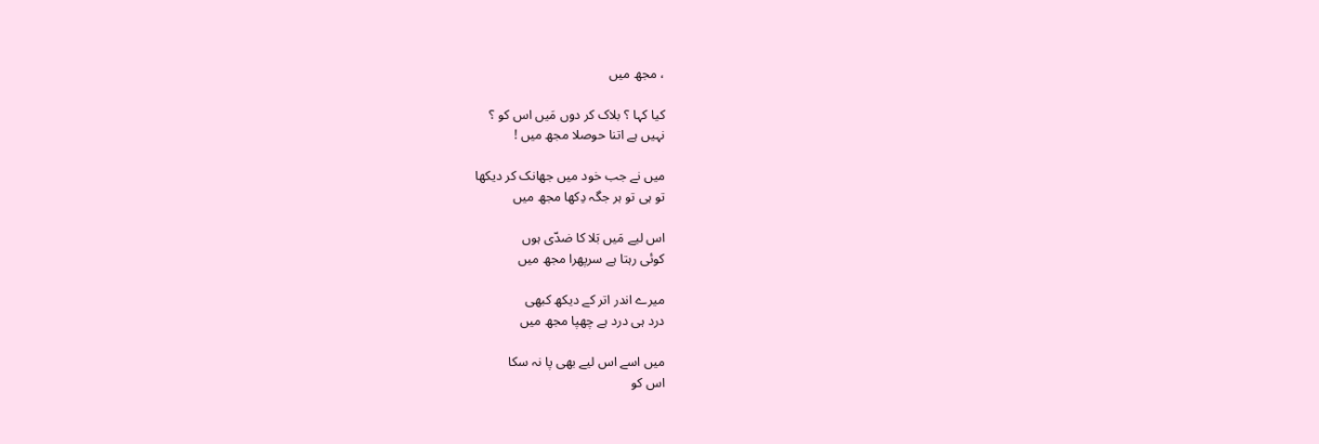، مجھ میں

کیا کہا ؟ بلاک کر دوں مَیں اس کو ؟
نہیں ہے اتنا حوصلا مجھ میں !

میں نے جب خود میں جھانک کر دیکھا
تو ہی تو ہر جگہ دِکھا مجھ میں

اس لیے مَیں بَلا کا ضدّی ہوں
کوئی رہتا ہے سرپھرا مجھ میں

میرے اندر اتر کے دیکھ کبھی
درد ہی درد ہے چھپا مجھ میں

میں اسے اس لیے بھی پا نہ سکا
اس کو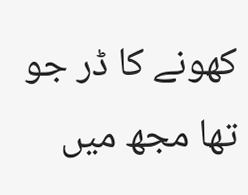کھونے کا ڈر جو تھا مجھ میں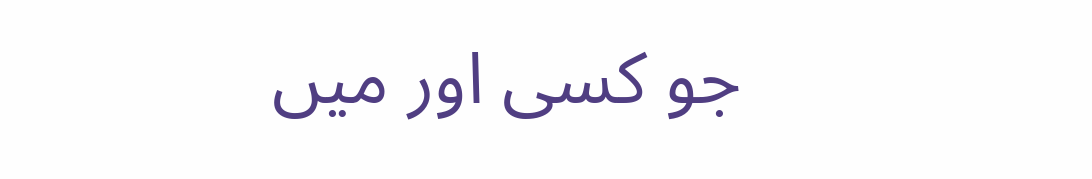جو کسی اور میں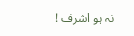نہ ہو اشرف !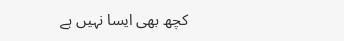کچھ بھی ایسا نہیں ہے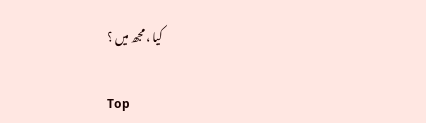کیا ، مجھ میں ؟

Top